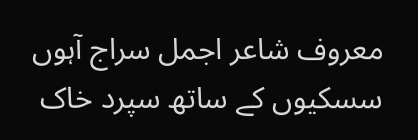معروف شاعر اجمل سراج آہوں سسکیوں کے ساتھ سپرد خاک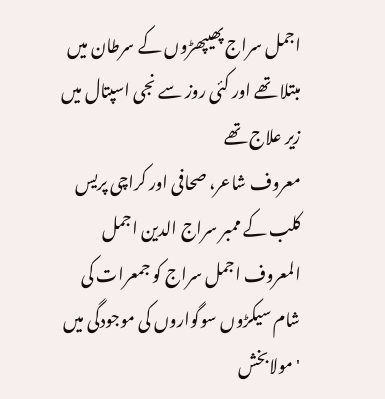اجمل سراج پھیپھڑوں کے سرطان میں مبتلا تھے اور کئی روز سے نجی اسپتال میں زیر علاج تھے
معروف شاعر، صحافی اور کراچی پریس کلب کے ممبر سراج الدین اجمل المعروف اجمل سراج کو جمعرات کی شام سیکڑوں سوگواروں کی موجودگی میں 'مولابخش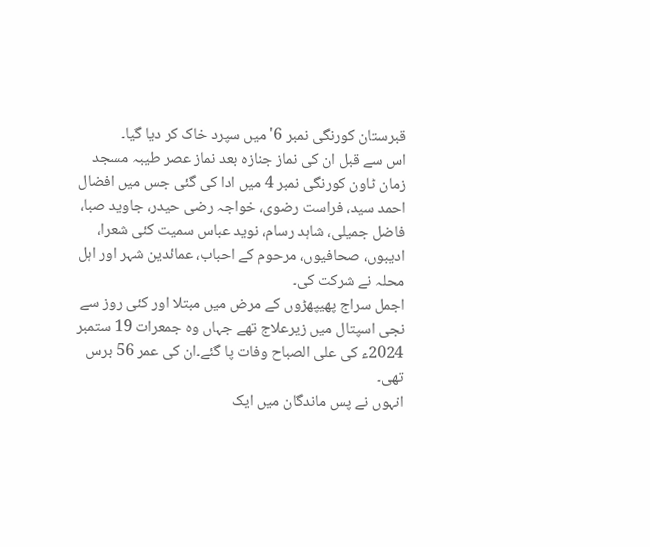قبرستان کورنگی نمبر 6' میں سپرد خاک کر دیا گیا۔
اس سے قبل ان کی نماز جنازہ بعد نماز عصر طیبہ مسجد زمان ٹاون کورنگی نمبر 4 میں ادا کی گئی جس میں افضال احمد سید، فراست رضوی، خواجہ رضی حیدر، جاوید صبا، فاضل جمیلی، شاہد رسام، نوید عباس سمیت کئی شعرا، ادیبوں، صحافیوں، مرحوم کے احباب، عمائدین شہر اور اہل محلہ نے شرکت کی۔
اجمل سراج پھیپھڑوں کے مرض میں مبتلا اور کئی روز سے نجی اسپتال میں زیرعلاج تھے جہاں وہ جمعرات 19 ستمبر 2024ء کی علی الصباح وفات پا گئے۔ان کی عمر 56 برس تھی۔
انہوں نے پس ماندگان میں ایک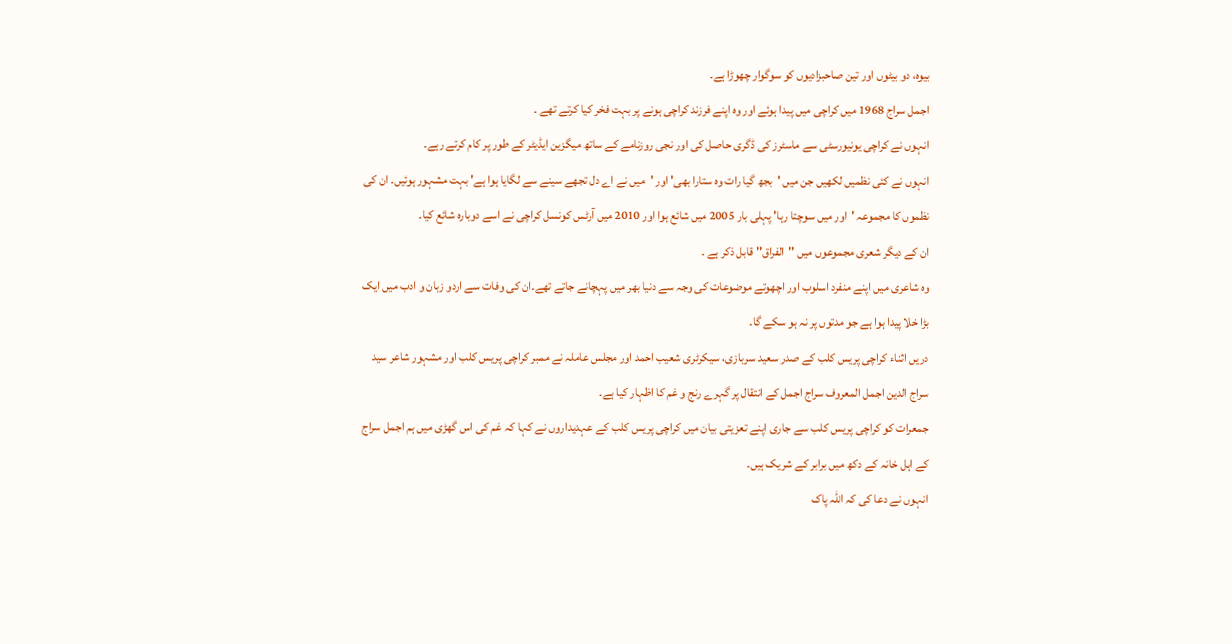بیوہ، دو بیٹوں اور تین صاحبزادیوں کو سوگوار چھوڑا ہے۔
اجمل سراج 1968 میں کراچی میں پیدا ہوئے اور وہ اپنے فرزند کراچی ہونے پر بہت فخر کیا کرتے تھے ۔
انہوں نے کراچی یونیورسٹی سے ماسٹرز کی ڈگری حاصل کی اور نجی روزنامے کے ساتھ میگزین ایڈیٹر کے طور پر کام کرتے رہے۔
انہوں نے کئی نظمیں لکھیں جن میں 'بجھ گیا رات وہ ستارا بھی' اور 'میں نے اے دل تجھے سینے سے لگایا ہوا ہے' بہت مشہور ہوئیں۔ ان کی نظموں کا مجموعہ 'اور میں سوچتا رہا' پہلی بار 2005 میں شائع ہوا اور 2010 میں آرٹس کونسل کراچی نے اسے دوبارہ شائع کیا۔
ان کے دیگر شعری مجموعوں میں ''الفراق'' قابل ذکر ہے ۔
وہ شاعری میں اپنے منفرد اسلوب اور اچھوتے موضوعات کی وجہ سے دنیا بھر میں پہچانے جاتے تھے۔ان کی وفات سے اردو زبان و ادب میں ایک بڑا خلا پیدا ہوا ہے جو مدتوں پر نہ ہو سکے گا۔
دریں اثناء کراچی پریس کلب کے صدر سعید سربازی، سیکرٹری شعیب احمد اور مجلس عاملہ نے ممبر کراچی پریس کلب اور مشہور شاعر سید سراج الدین اجمل المعروف سراج اجمل کے انتقال پر گہرے رنج و غم کا اظہار کیا ہے۔
جمعرات کو کراچی پریس کلب سے جاری اپنے تعزیتی بیان میں کراچی پریس کلب کے عہدیداروں نے کہا کہ غم کی اس گھڑی میں ہم اجمل سراج کے اہل خانہ کے دکھ میں برابر کے شریک ہیں۔
انہوں نے دعا کی کہ اللہ پاک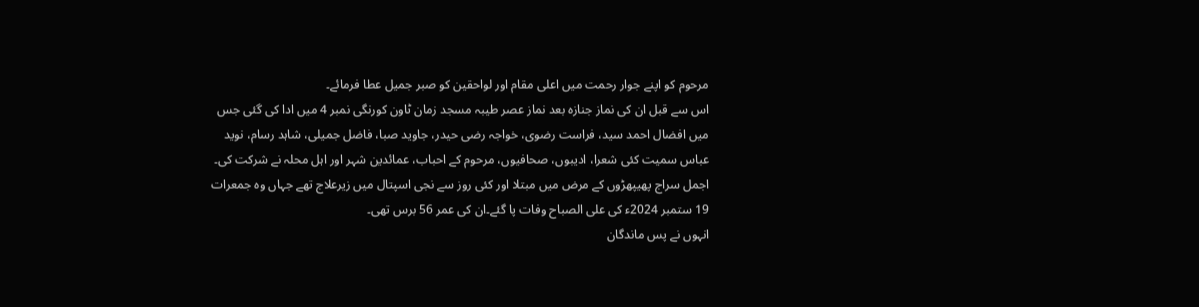مرحوم کو اپنے جوار رحمت میں اعلی مقام اور لواحقین کو صبر جمیل عطا فرمائے۔
اس سے قبل ان کی نماز جنازہ بعد نماز عصر طیبہ مسجد زمان ٹاون کورنگی نمبر 4 میں ادا کی گئی جس میں افضال احمد سید، فراست رضوی، خواجہ رضی حیدر، جاوید صبا، فاضل جمیلی، شاہد رسام، نوید عباس سمیت کئی شعرا، ادیبوں، صحافیوں، مرحوم کے احباب، عمائدین شہر اور اہل محلہ نے شرکت کی۔
اجمل سراج پھیپھڑوں کے مرض میں مبتلا اور کئی روز سے نجی اسپتال میں زیرعلاج تھے جہاں وہ جمعرات 19 ستمبر 2024ء کی علی الصباح وفات پا گئے۔ان کی عمر 56 برس تھی۔
انہوں نے پس ماندگان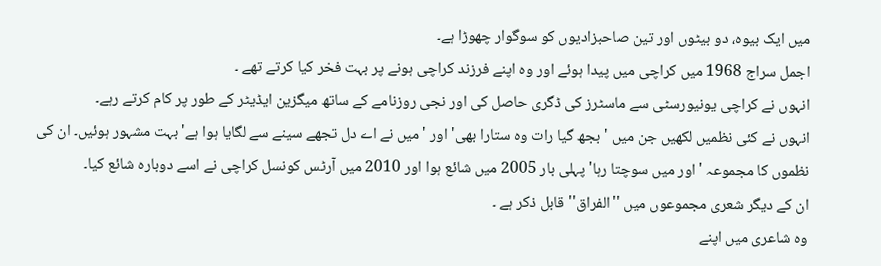میں ایک بیوہ، دو بیٹوں اور تین صاحبزادیوں کو سوگوار چھوڑا ہے۔
اجمل سراج 1968 میں کراچی میں پیدا ہوئے اور وہ اپنے فرزند کراچی ہونے پر بہت فخر کیا کرتے تھے ۔
انہوں نے کراچی یونیورسٹی سے ماسٹرز کی ڈگری حاصل کی اور نجی روزنامے کے ساتھ میگزین ایڈیٹر کے طور پر کام کرتے رہے۔
انہوں نے کئی نظمیں لکھیں جن میں 'بجھ گیا رات وہ ستارا بھی' اور 'میں نے اے دل تجھے سینے سے لگایا ہوا ہے' بہت مشہور ہوئیں۔ ان کی نظموں کا مجموعہ 'اور میں سوچتا رہا' پہلی بار 2005 میں شائع ہوا اور 2010 میں آرٹس کونسل کراچی نے اسے دوبارہ شائع کیا۔
ان کے دیگر شعری مجموعوں میں ''الفراق'' قابل ذکر ہے ۔
وہ شاعری میں اپنے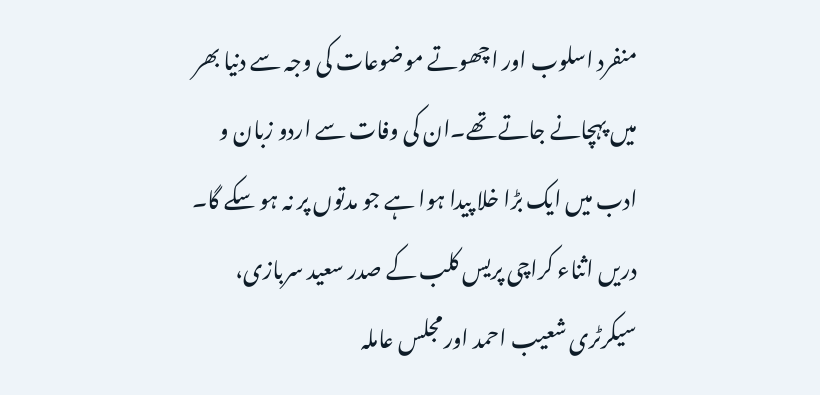منفرد اسلوب اور اچھوتے موضوعات کی وجہ سے دنیا بھر میں پہچانے جاتے تھے۔ان کی وفات سے اردو زبان و ادب میں ایک بڑا خلا پیدا ہوا ہے جو مدتوں پر نہ ہو سکے گا۔
دریں اثناء کراچی پریس کلب کے صدر سعید سربازی، سیکرٹری شعیب احمد اور مجلس عاملہ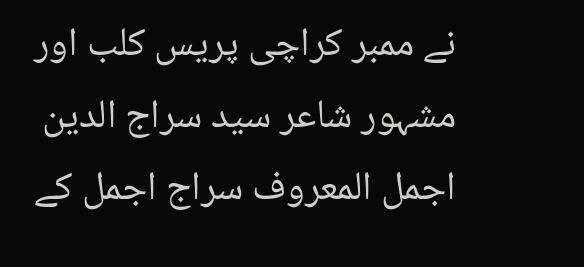نے ممبر کراچی پریس کلب اور مشہور شاعر سید سراج الدین اجمل المعروف سراج اجمل کے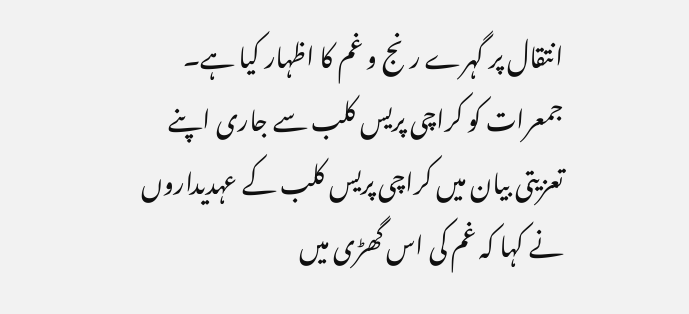انتقال پر گہرے رنج و غم کا اظہار کیا ہے۔
جمعرات کو کراچی پریس کلب سے جاری اپنے تعزیتی بیان میں کراچی پریس کلب کے عہدیداروں نے کہا کہ غم کی اس گھڑی میں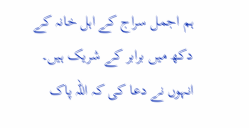ہم اجمل سراج کے اہل خانہ کے دکھ میں برابر کے شریک ہیں۔
انہوں نے دعا کی کہ اللہ پاک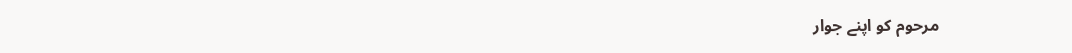مرحوم کو اپنے جوار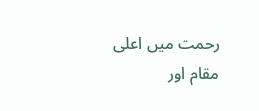رحمت میں اعلی مقام اور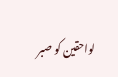لواحقین کو صبر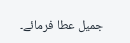جمیل عطا فرمائے۔